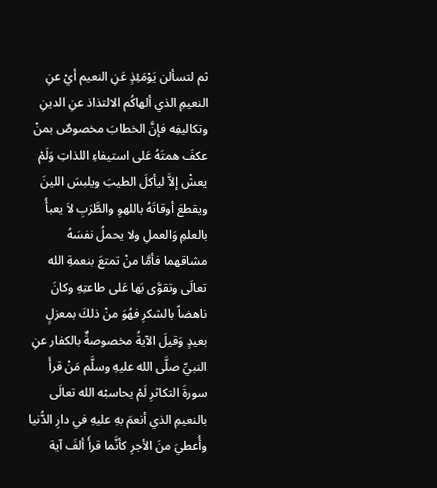ثم لتسألن يَوْمَئِذٍ عَنِ النعيم أيْ عنِ النعيمِ الذي ألهاكُم الالتذاذ عنِ الدينِ وتكاليفِه فإنَّ الخطابَ مخصوصٌ بمنْ عكفَ همتَهُ عَلى استيفاءِ اللذاتِ وَلَمْ يعشْ إلاَّ ليأكلَ الطيبَ ويلبسَ اللينَ ويقطعَ أوقاتَهُ باللهوِ والطَّرَبِ لاَ يعبأُ بالعلمِ وَالعملِ ولا يحملُ نفسَهُ مشاقهما فأمَّا منْ تمتعَ بنعمةِ الله تعالَى وتقوَّى بَها عَلى طاعتِهِ وكانَ ناهضاً بالشكرِ فهُوَ منْ ذلكَ بمعزلٍ بعيدٍ وَقيلَ الآيةُ مخصوصةٌ بالكفار عنِ النبيِّ صلَّى الله عليهِ وسلَّم مَنْ قرأَ سورةَ التكاثرِ لَمْ يحاسبْه الله تعالَى بالنعيمِ الذي أنعمَ بهِ عليهِ في دارِ الدُّنيا وأُعطيَ منَ الأجرِ كأنَّما قرأَ ألفَ آية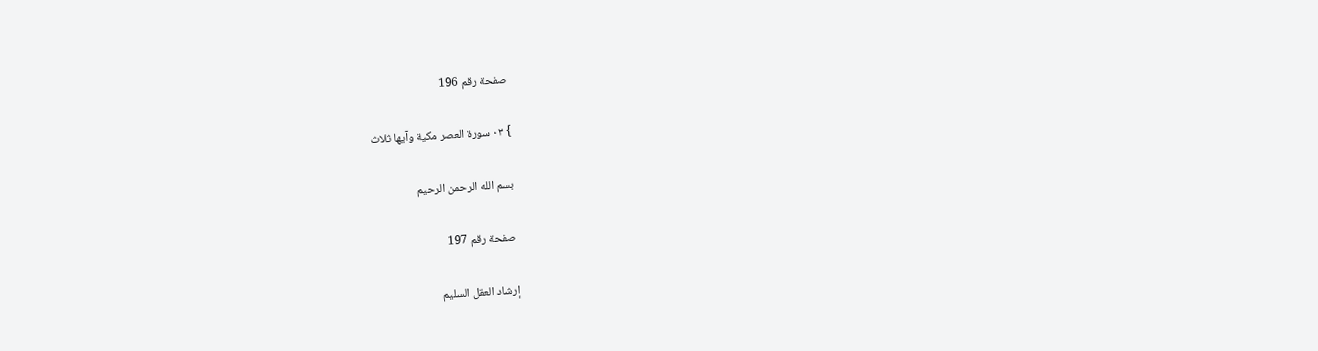صفحة رقم 196

} ٠٣ سورة العصر مكية وآيها ثلاث

بسم الله الرحمن الرحيم

صفحة رقم 197

إرشاد العقل السليم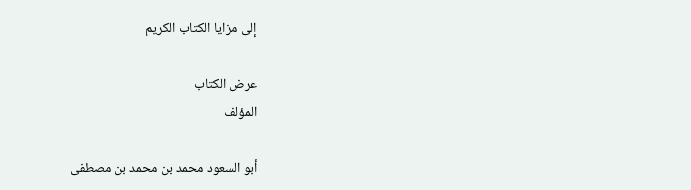إلى مزايا الكتاب الكريم

عرض الكتاب
المؤلف

أبو السعود محمد بن محمد بن مصطفى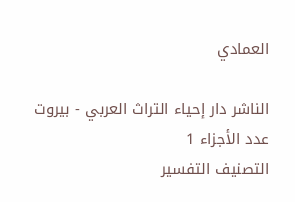العمادي

الناشر دار إحياء التراث العربي - بيروت
عدد الأجزاء 1
التصنيف التفسير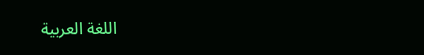اللغة العربية